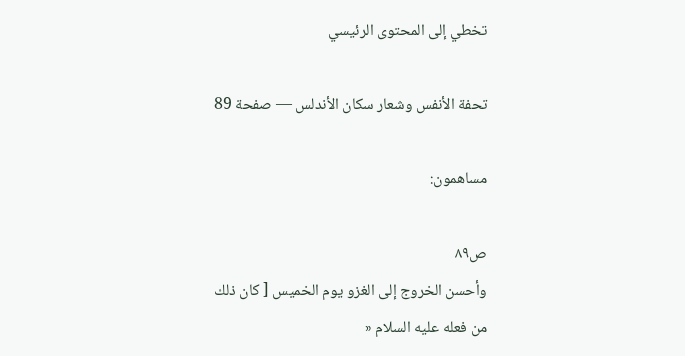تخطي إلى المحتوى الرئيسي

تحفة الأنفس وشعار سكان الأندلس — صفحة 89

مساهمون:

ص٨٩
وأحسن الخروج إلى الغزو يوم الخميس [ كان ذلك من فعله عليه السلام «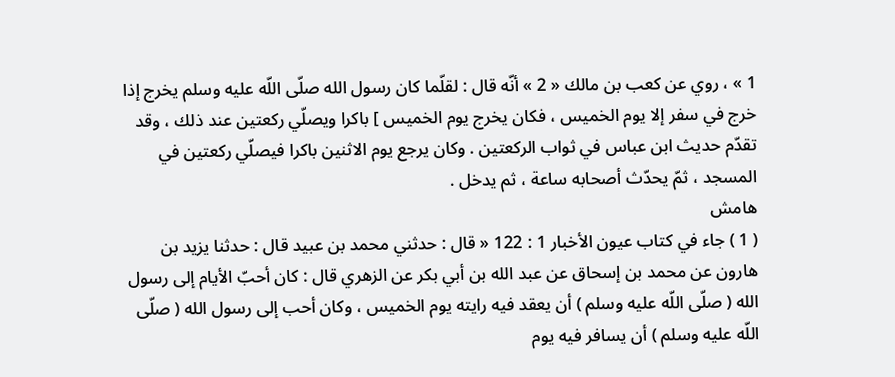1 » ، روي عن كعب بن مالك « 2 » أنّه قال : لقلّما كان رسول الله صلّى اللّه عليه وسلم يخرج إذا خرج في سفر إلا يوم الخميس ، فكان يخرج يوم الخميس ] باكرا ويصلّي ركعتين عند ذلك ، وقد تقدّم حديث ابن عباس في ثواب الركعتين . وكان يرجع يوم الاثنين باكرا فيصلّي ركعتين في المسجد ، ثمّ يحدّث أصحابه ساعة ، ثم يدخل .
هامش
( 1 ) جاء في كتاب عيون الأخبار 1 : 122 « قال : حدثني محمد بن عبيد قال : حدثنا يزيد بن هارون عن محمد بن إسحاق عن عبد الله بن أبي بكر عن الزهري قال : كان أحبّ الأيام إلى رسول الله ( صلّى اللّه عليه وسلم ) أن يعقد فيه رايته يوم الخميس ، وكان أحب إلى رسول الله ( صلّى اللّه عليه وسلم ) أن يسافر فيه يوم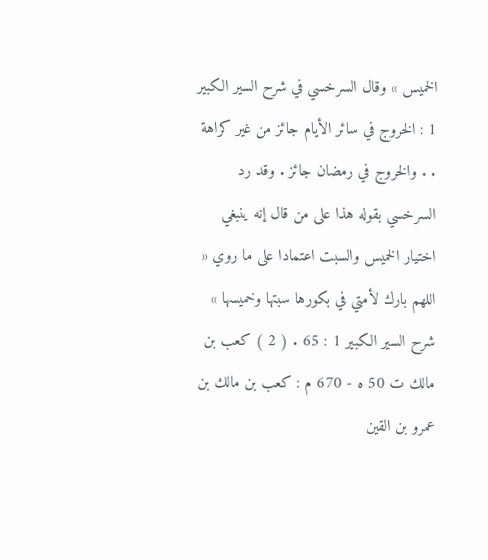الخميس » وقال السرخسي في شرح السير الكبير 1 : الخروج في سائر الأيام جائز من غير كراهة . . والخروج في رمضان جائز . وقد رد السرخسي بقوله هذا على من قال إنه ينبغي اختيار الخميس والسبت اعتمادا على ما روي « اللهم بارك لأمتي في بكورها سبتها وخميسها » شرح السير الكبير 1 : 65 . ( 2 ) كعب بن مالك ت 50 ه - 670 م : كعب بن مالك بن عمرو بن القين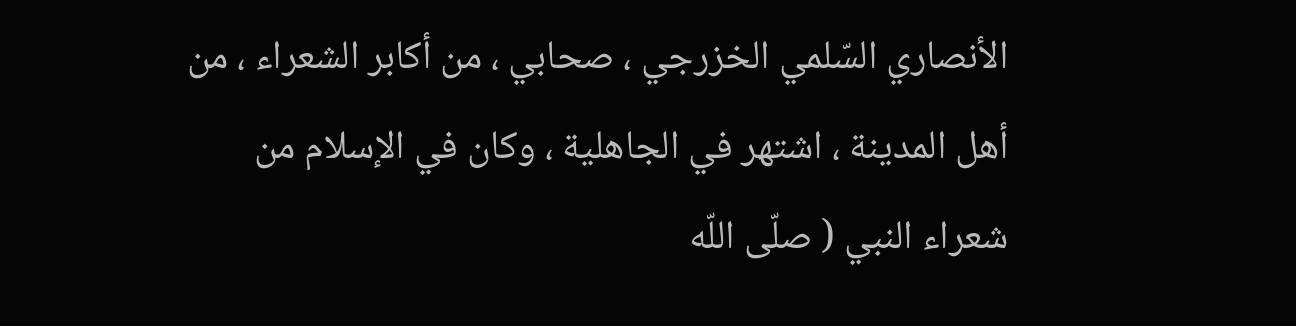الأنصاري السّلمي الخزرجي ، صحابي ، من أكابر الشعراء ، من أهل المدينة ، اشتهر في الجاهلية ، وكان في الإسلام من شعراء النبي ( صلّى اللّه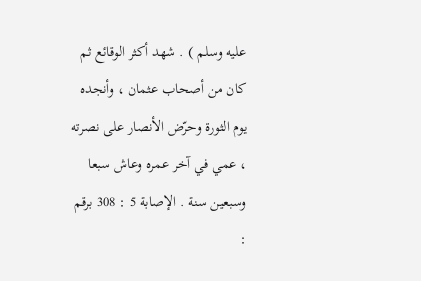عليه وسلم ) . شهد أكثر الوقائع ثم كان من أصحاب عثمان ، وأنجده يوم الثورة وحرّض الأنصار على نصرته ، عمي في آخر عمره وعاش سبعا وسبعين سنة . الإصابة 5 : 308 برقم :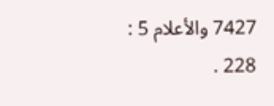7427 والأعلام 5 : 228 .